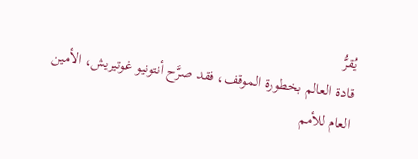يُقرُّ
قادة العالم بخطورة الموقف، فقد صرَّح أنتونيو غوتيريش، الأمين العام للأمم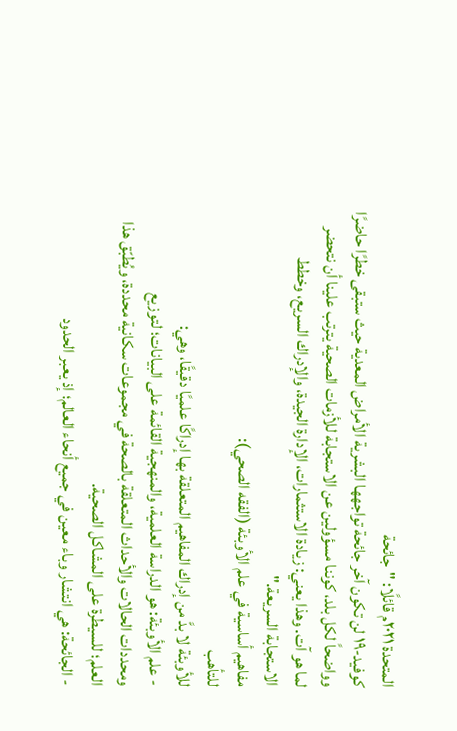المتحدة ٢٠٢١م قائلًا: "جائحة
كوفيد-١٩ لن تكون آخر جائحة تواجهها البشرية الأمراض المعدية حيث ستبقى خطرًا حاضرًا
وواضحاً لكل بلد، كوننا مسؤولين عن الاستجابة للأزمات الصحية يترتب علينا أن نتحضر
لما هو آت. وهذا يعني: زيادة الاستثمارات، الإدارة الجيدة، والإدراك السريع، وخطط
الاستجابة السريعة."
مفاهيم أساسية في علم الأوبئة (الفقه الصحي):
للتأهب
للأوبئة لا بدَّ من إدراك المفاهيم المتعلقة بها إدراكًا علميًا دقيقًا، وهي:
- علم الأوبئة: هو الدراسة العلمية، والمنهجية القائمة على البيانات؛ لتوزيع
ومحددات الحالات والأحداث المتعلقة بالصحة في مجموعات سكانية محددة، ويُطبّق هذا
العلم؛ للسيطرة على المشاكل الصحية.
- الجائحة: هي انتشار وباء معين في جميع أنحاء العالم؛ إذ يعبر الحدود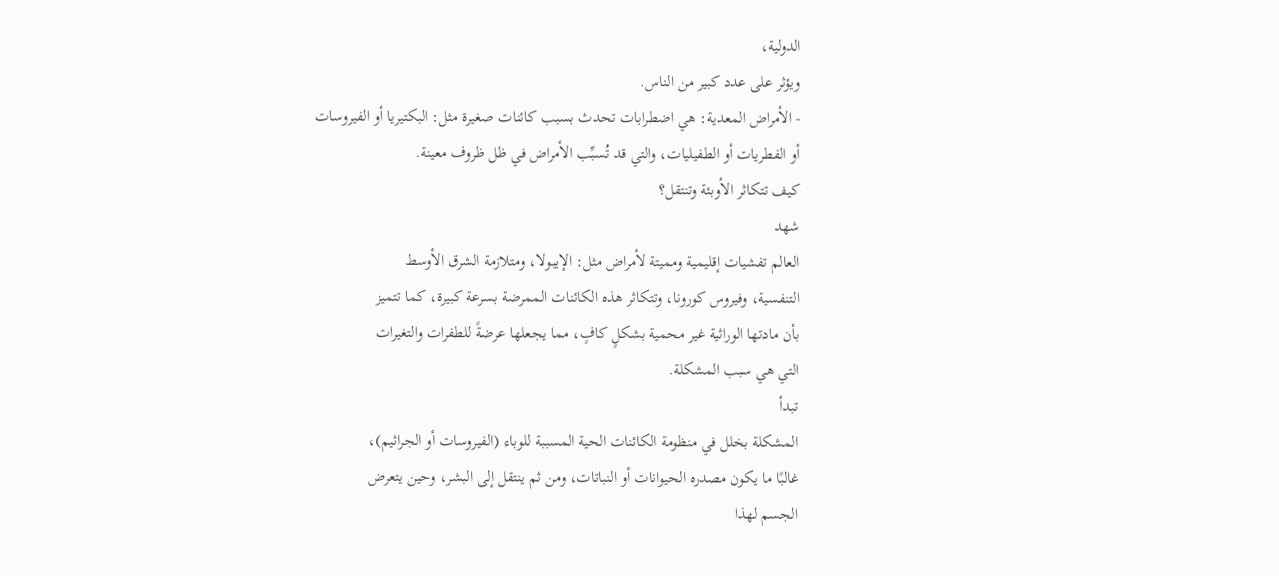الدولية،
ويؤثر على عدد كبير من الناس.
- الأمراض المعدية: هي اضطرابات تحدث بسبب كائنات صغيرة مثل: البكتيريا أو الفيروسات
أو الفطريات أو الطفيليات، والتي قد تُسبِّب الأمراض في ظل ظروف معينة.
كيف تتكاثر الأوبئة وتنتقل؟
شهد
العالم تفشيات إقليمية ومميتة لأمراض مثل: الإيبولا، ومتلازمة الشرق الأوسط
التنفسية، وفيروس كورونا، وتتكاثر هذه الكائنات الممرضة بسرعة كبيرة، كما تتميز
بأن مادتها الوراثية غير محمية بشكلٍ كافٍ، مما يجعلها عرضةً للطفرات والتغيرات
التي هي سبب المشكلة.
تبدأ
المشكلة بخلل في منظومة الكائنات الحية المسببة للوباء (الفيروسات أو الجراثيم)،
غالبًا ما يكون مصدره الحيوانات أو النباتات، ومن ثم ينتقل إلى البشر، وحين يتعرض
الجسم لهذا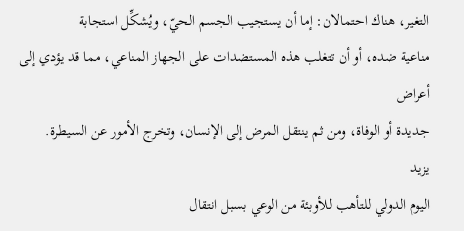التغير، هناك احتمالان: إما أن يستجيب الجسم الحيّ، ويُشكِّل استجابة
مناعية ضده، أو أن تتغلب هذه المستضدات على الجهاز المناعي، مما قد يؤدي إلى أعراض
جديدة أو الوفاة، ومن ثم ينتقل المرض إلى الإنسان، وتخرج الأمور عن السيطرة.
يزيد
اليوم الدولي للتأهب للأوبئة من الوعي بسبل انتقال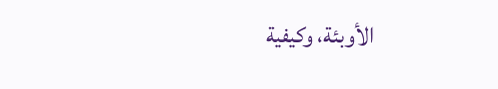الأوبئة، وكيفية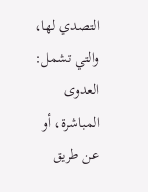التصدي لها،
والتي تشمل: العدوى المباشرة، أو عن طريق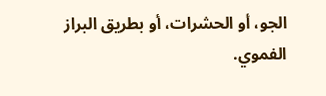الجو، أو الحشرات، أو بطريق البراز
الفموي.